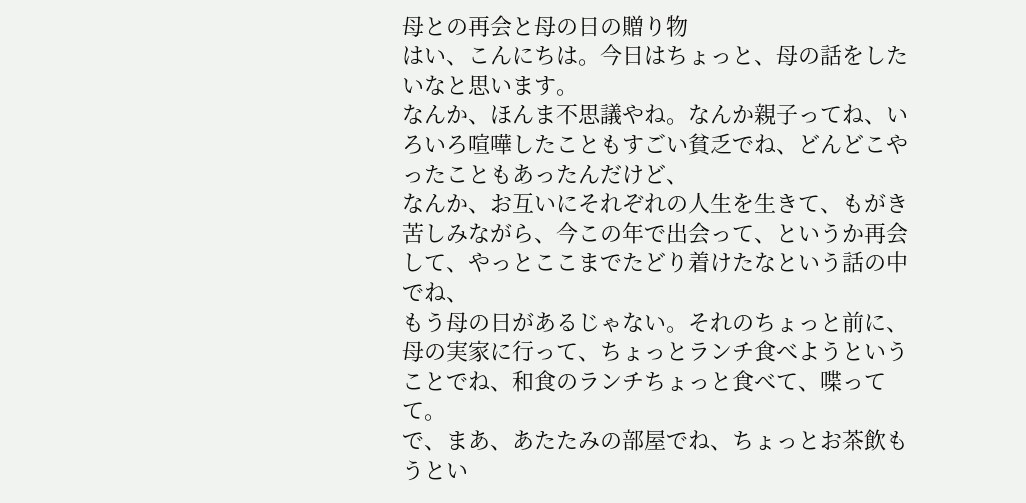母との再会と母の日の贈り物
はい、こんにちは。今日はちょっと、母の話をしたいなと思います。
なんか、ほんま不思議やね。なんか親子ってね、いろいろ喧嘩したこともすごい貧乏でね、どんどこやったこともあったんだけど、
なんか、お互いにそれぞれの人生を生きて、もがき苦しみながら、今この年で出会って、というか再会して、やっとここまでたどり着けたなという話の中でね、
もう母の日があるじゃない。それのちょっと前に、母の実家に行って、ちょっとランチ食べようということでね、和食のランチちょっと食べて、喋ってて。
で、まあ、あたたみの部屋でね、ちょっとお茶飲もうとい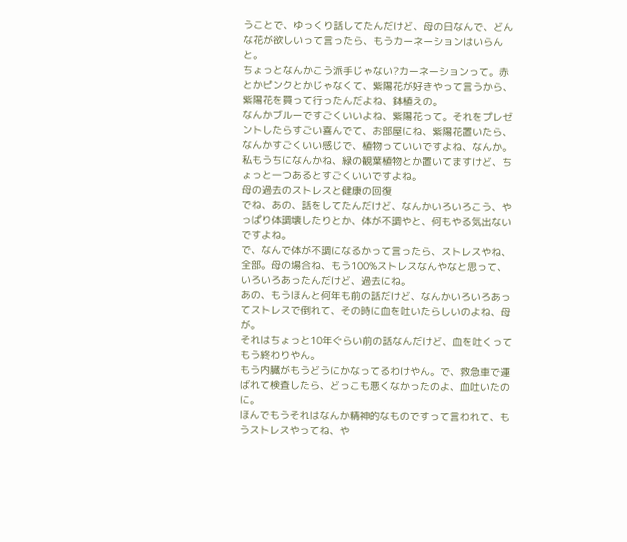うことで、ゆっくり話してたんだけど、母の日なんで、どんな花が欲しいって言ったら、もうカーネーションはいらんと。
ちょっとなんかこう派手じゃない?カーネーションって。赤とかピンクとかじゃなくて、紫陽花が好きやって言うから、紫陽花を買って行ったんだよね、鉢植えの。
なんかブルーですごくいいよね、紫陽花って。それをプレゼントしたらすごい喜んでて、お部屋にね、紫陽花置いたら、なんかすごくいい感じで、植物っていいですよね、なんか。
私もうちになんかね、緑の観葉植物とか置いてますけど、ちょっと一つあるとすごくいいですよね。
母の過去のストレスと健康の回復
でね、あの、話をしてたんだけど、なんかいろいろこう、やっぱり体調壊したりとか、体が不調やと、何もやる気出ないですよね。
で、なんで体が不調になるかって言ったら、ストレスやね、全部。母の場合ね、もう100%ストレスなんやなと思って、いろいろあったんだけど、過去にね。
あの、もうほんと何年も前の話だけど、なんかいろいろあってストレスで倒れて、その時に血を吐いたらしいのよね、母が。
それはちょっと10年ぐらい前の話なんだけど、血を吐くってもう終わりやん。
もう内臓がもうどうにかなってるわけやん。で、救急車で運ばれて検査したら、どっこも悪くなかったのよ、血吐いたのに。
ほんでもうそれはなんか精神的なものですって言われて、もうストレスやってね、や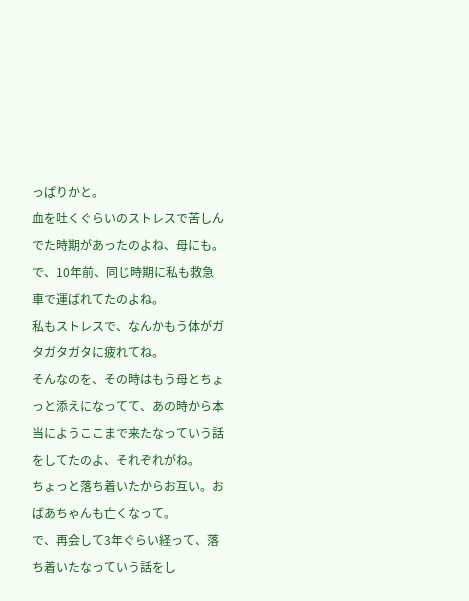っぱりかと。
血を吐くぐらいのストレスで苦しんでた時期があったのよね、母にも。
で、10年前、同じ時期に私も救急車で運ばれてたのよね。
私もストレスで、なんかもう体がガタガタガタに疲れてね。
そんなのを、その時はもう母とちょっと添えになってて、あの時から本当にようここまで来たなっていう話をしてたのよ、それぞれがね。
ちょっと落ち着いたからお互い。おばあちゃんも亡くなって。
で、再会して3年ぐらい経って、落ち着いたなっていう話をし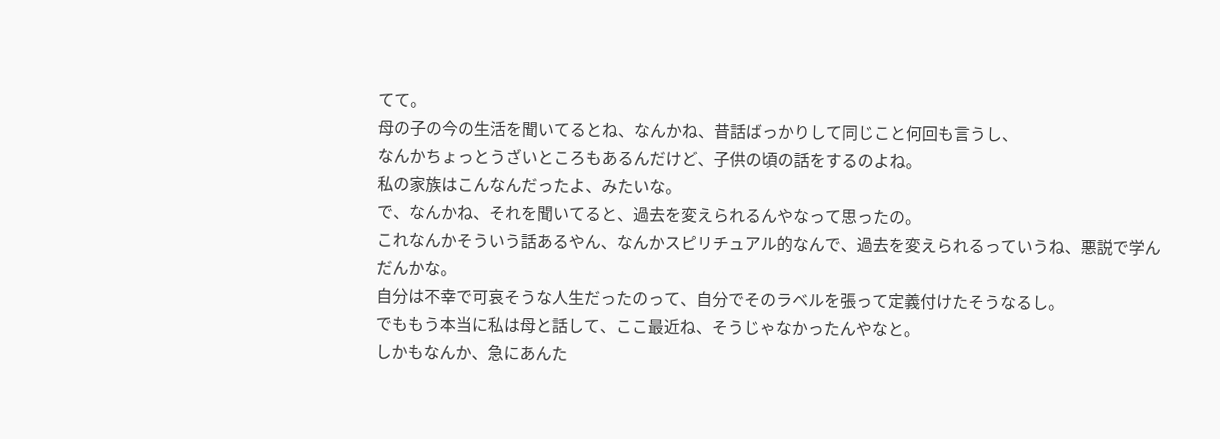てて。
母の子の今の生活を聞いてるとね、なんかね、昔話ばっかりして同じこと何回も言うし、
なんかちょっとうざいところもあるんだけど、子供の頃の話をするのよね。
私の家族はこんなんだったよ、みたいな。
で、なんかね、それを聞いてると、過去を変えられるんやなって思ったの。
これなんかそういう話あるやん、なんかスピリチュアル的なんで、過去を変えられるっていうね、悪説で学んだんかな。
自分は不幸で可哀そうな人生だったのって、自分でそのラベルを張って定義付けたそうなるし。
でももう本当に私は母と話して、ここ最近ね、そうじゃなかったんやなと。
しかもなんか、急にあんた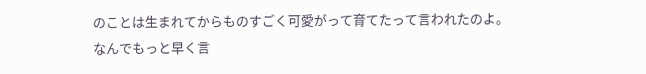のことは生まれてからものすごく可愛がって育てたって言われたのよ。
なんでもっと早く言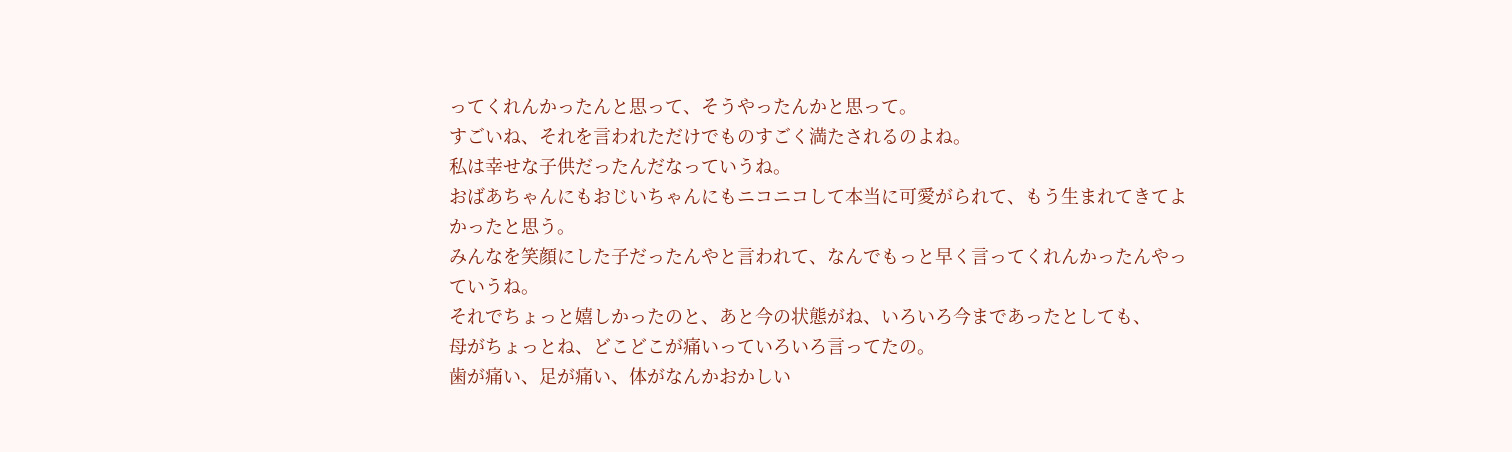ってくれんかったんと思って、そうやったんかと思って。
すごいね、それを言われただけでものすごく満たされるのよね。
私は幸せな子供だったんだなっていうね。
おばあちゃんにもおじいちゃんにもニコニコして本当に可愛がられて、もう生まれてきてよかったと思う。
みんなを笑顔にした子だったんやと言われて、なんでもっと早く言ってくれんかったんやっていうね。
それでちょっと嬉しかったのと、あと今の状態がね、いろいろ今まであったとしても、
母がちょっとね、どこどこが痛いっていろいろ言ってたの。
歯が痛い、足が痛い、体がなんかおかしい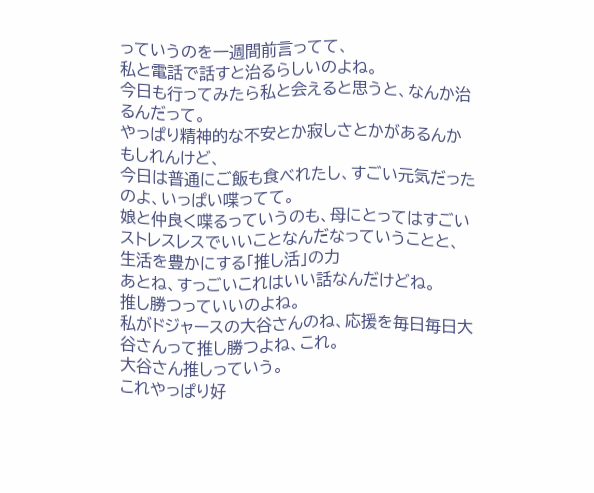っていうのを一週間前言ってて、
私と電話で話すと治るらしいのよね。
今日も行ってみたら私と会えると思うと、なんか治るんだって。
やっぱり精神的な不安とか寂しさとかがあるんかもしれんけど、
今日は普通にご飯も食べれたし、すごい元気だったのよ、いっぱい喋ってて。
娘と仲良く喋るっていうのも、母にとってはすごいストレスレスでいいことなんだなっていうことと、
生活を豊かにする「推し活」の力
あとね、すっごいこれはいい話なんだけどね。
推し勝つっていいのよね。
私がドジャースの大谷さんのね、応援を毎日毎日大谷さんって推し勝つよね、これ。
大谷さん推しっていう。
これやっぱり好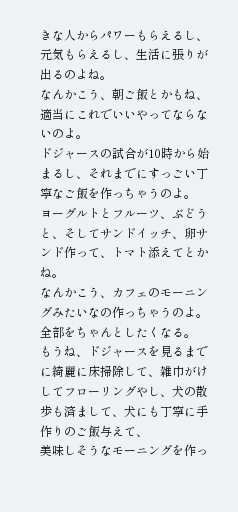きな人からパワーもらえるし、元気もらえるし、生活に張りが出るのよね。
なんかこう、朝ご飯とかもね、適当にこれでいいやってならないのよ。
ドジャースの試合が10時から始まるし、それまでにすっごい丁寧なご飯を作っちゃうのよ。
ヨーグルトとフルーツ、ぶどうと、そしてサンドイッチ、卵サンド作って、トマト添えてとかね。
なんかこう、カフェのモーニングみたいなの作っちゃうのよ。
全部をちゃんとしたくなる。
もうね、ドジャースを見るまでに綺麗に床掃除して、雑巾がけしてフローリングやし、犬の散歩も済まして、犬にも丁寧に手作りのご飯与えて、
美味しそうなモーニングを作っ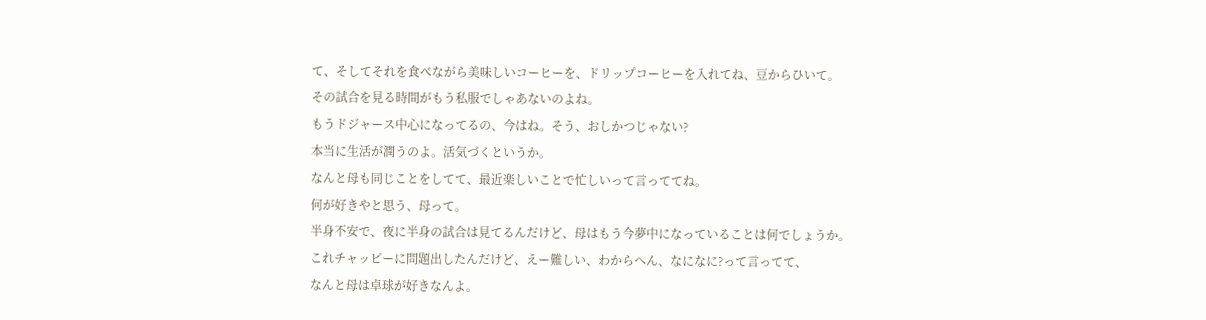て、そしてそれを食べながら美味しいコーヒーを、ドリップコーヒーを入れてね、豆からひいて。
その試合を見る時間がもう私服でしゃあないのよね。
もうドジャース中心になってるの、今はね。そう、おしかつじゃない?
本当に生活が潤うのよ。活気づくというか。
なんと母も同じことをしてて、最近楽しいことで忙しいって言っててね。
何が好きやと思う、母って。
半身不安で、夜に半身の試合は見てるんだけど、母はもう今夢中になっていることは何でしょうか。
これチャッピーに問題出したんだけど、えー難しい、わからへん、なになに?って言ってて、
なんと母は卓球が好きなんよ。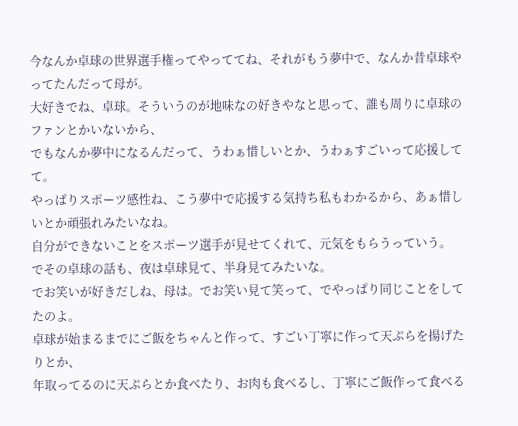今なんか卓球の世界選手権ってやっててね、それがもう夢中で、なんか昔卓球やってたんだって母が。
大好きでね、卓球。そういうのが地味なの好きやなと思って、誰も周りに卓球のファンとかいないから、
でもなんか夢中になるんだって、うわぁ惜しいとか、うわぁすごいって応援してて。
やっぱりスポーツ感性ね、こう夢中で応援する気持ち私もわかるから、あぁ惜しいとか頑張れみたいなね。
自分ができないことをスポーツ選手が見せてくれて、元気をもらうっていう。
でその卓球の話も、夜は卓球見て、半身見てみたいな。
でお笑いが好きだしね、母は。でお笑い見て笑って、でやっぱり同じことをしてたのよ。
卓球が始まるまでにご飯をちゃんと作って、すごい丁寧に作って天ぷらを揚げたりとか、
年取ってるのに天ぷらとか食べたり、お肉も食べるし、丁寧にご飯作って食べる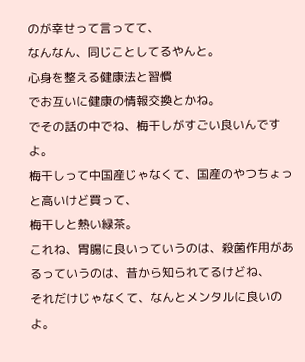のが幸せって言ってて、
なんなん、同じことしてるやんと。
心身を整える健康法と習慣
でお互いに健康の情報交換とかね。
でその話の中でね、梅干しがすごい良いんですよ。
梅干しって中国産じゃなくて、国産のやつちょっと高いけど買って、
梅干しと熱い緑茶。
これね、胃腸に良いっていうのは、殺菌作用があるっていうのは、昔から知られてるけどね、
それだけじゃなくて、なんとメンタルに良いのよ。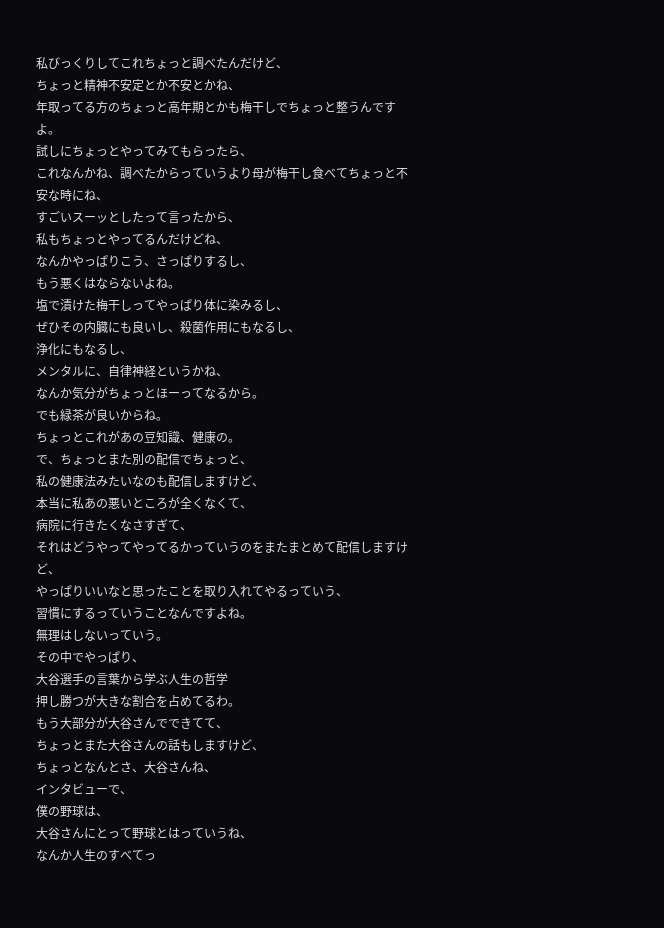私びっくりしてこれちょっと調べたんだけど、
ちょっと精神不安定とか不安とかね、
年取ってる方のちょっと高年期とかも梅干しでちょっと整うんですよ。
試しにちょっとやってみてもらったら、
これなんかね、調べたからっていうより母が梅干し食べてちょっと不安な時にね、
すごいスーッとしたって言ったから、
私もちょっとやってるんだけどね、
なんかやっぱりこう、さっぱりするし、
もう悪くはならないよね。
塩で漬けた梅干しってやっぱり体に染みるし、
ぜひその内臓にも良いし、殺菌作用にもなるし、
浄化にもなるし、
メンタルに、自律神経というかね、
なんか気分がちょっとほーってなるから。
でも緑茶が良いからね。
ちょっとこれがあの豆知識、健康の。
で、ちょっとまた別の配信でちょっと、
私の健康法みたいなのも配信しますけど、
本当に私あの悪いところが全くなくて、
病院に行きたくなさすぎて、
それはどうやってやってるかっていうのをまたまとめて配信しますけど、
やっぱりいいなと思ったことを取り入れてやるっていう、
習慣にするっていうことなんですよね。
無理はしないっていう。
その中でやっぱり、
大谷選手の言葉から学ぶ人生の哲学
押し勝つが大きな割合を占めてるわ。
もう大部分が大谷さんでできてて、
ちょっとまた大谷さんの話もしますけど、
ちょっとなんとさ、大谷さんね、
インタビューで、
僕の野球は、
大谷さんにとって野球とはっていうね、
なんか人生のすべてっ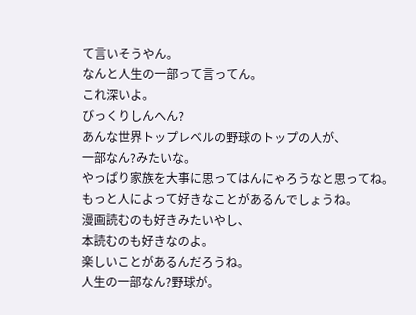て言いそうやん。
なんと人生の一部って言ってん。
これ深いよ。
びっくりしんへん?
あんな世界トップレベルの野球のトップの人が、
一部なん?みたいな。
やっぱり家族を大事に思ってはんにゃろうなと思ってね。
もっと人によって好きなことがあるんでしょうね。
漫画読むのも好きみたいやし、
本読むのも好きなのよ。
楽しいことがあるんだろうね。
人生の一部なん?野球が。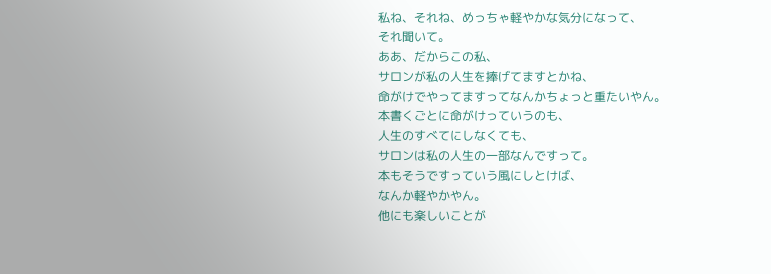私ね、それね、めっちゃ軽やかな気分になって、
それ聞いて。
ああ、だからこの私、
サロンが私の人生を捧げてますとかね、
命がけでやってますってなんかちょっと重たいやん。
本書くごとに命がけっていうのも、
人生のすべてにしなくても、
サロンは私の人生の一部なんですって。
本もそうですっていう風にしとけば、
なんか軽やかやん。
他にも楽しいことが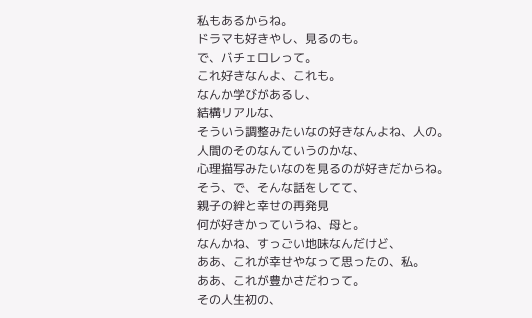私もあるからね。
ドラマも好きやし、見るのも。
で、バチェロレって。
これ好きなんよ、これも。
なんか学びがあるし、
結構リアルな、
そういう調整みたいなの好きなんよね、人の。
人間のそのなんていうのかな、
心理描写みたいなのを見るのが好きだからね。
そう、で、そんな話をしてて、
親子の絆と幸せの再発見
何が好きかっていうね、母と。
なんかね、すっごい地味なんだけど、
ああ、これが幸せやなって思ったの、私。
ああ、これが豊かさだわって。
その人生初の、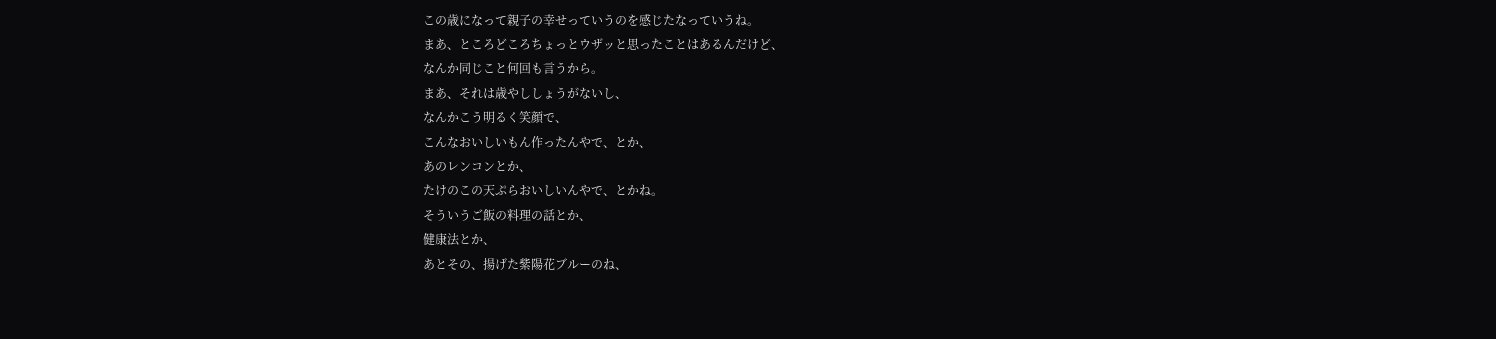この歳になって親子の幸せっていうのを感じたなっていうね。
まあ、ところどころちょっとウザッと思ったことはあるんだけど、
なんか同じこと何回も言うから。
まあ、それは歳やししょうがないし、
なんかこう明るく笑顔で、
こんなおいしいもん作ったんやで、とか、
あのレンコンとか、
たけのこの天ぷらおいしいんやで、とかね。
そういうご飯の料理の話とか、
健康法とか、
あとその、揚げた紫陽花ブルーのね、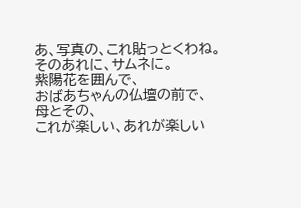あ、写真の、これ貼っとくわね。
そのあれに、サムネに。
紫陽花を囲んで、
おばあちゃんの仏壇の前で、
母とその、
これが楽しい、あれが楽しい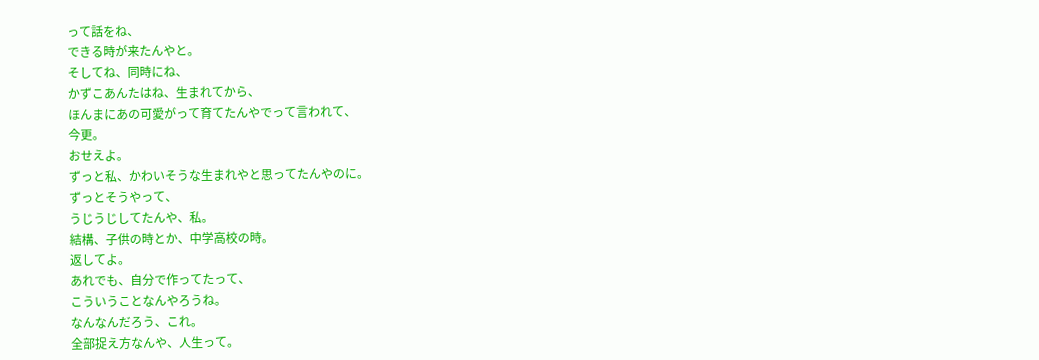って話をね、
できる時が来たんやと。
そしてね、同時にね、
かずこあんたはね、生まれてから、
ほんまにあの可愛がって育てたんやでって言われて、
今更。
おせえよ。
ずっと私、かわいそうな生まれやと思ってたんやのに。
ずっとそうやって、
うじうじしてたんや、私。
結構、子供の時とか、中学高校の時。
返してよ。
あれでも、自分で作ってたって、
こういうことなんやろうね。
なんなんだろう、これ。
全部捉え方なんや、人生って。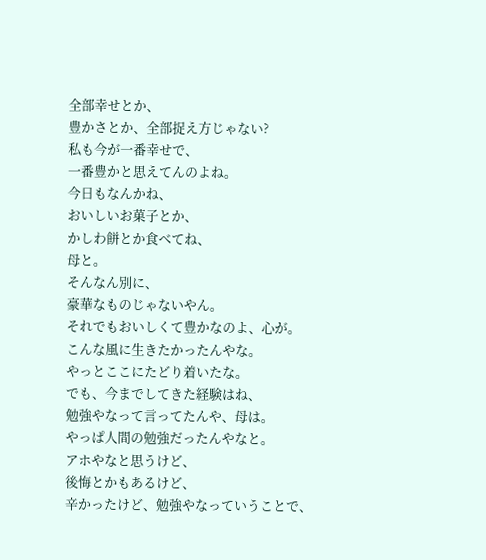全部幸せとか、
豊かさとか、全部捉え方じゃない?
私も今が一番幸せで、
一番豊かと思えてんのよね。
今日もなんかね、
おいしいお菓子とか、
かしわ餅とか食べてね、
母と。
そんなん別に、
豪華なものじゃないやん。
それでもおいしくて豊かなのよ、心が。
こんな風に生きたかったんやな。
やっとここにたどり着いたな。
でも、今までしてきた経験はね、
勉強やなって言ってたんや、母は。
やっぱ人間の勉強だったんやなと。
アホやなと思うけど、
後悔とかもあるけど、
辛かったけど、勉強やなっていうことで、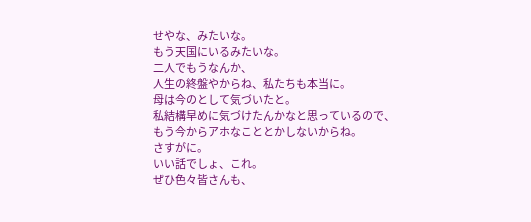せやな、みたいな。
もう天国にいるみたいな。
二人でもうなんか、
人生の終盤やからね、私たちも本当に。
母は今のとして気づいたと。
私結構早めに気づけたんかなと思っているので、
もう今からアホなこととかしないからね。
さすがに。
いい話でしょ、これ。
ぜひ色々皆さんも、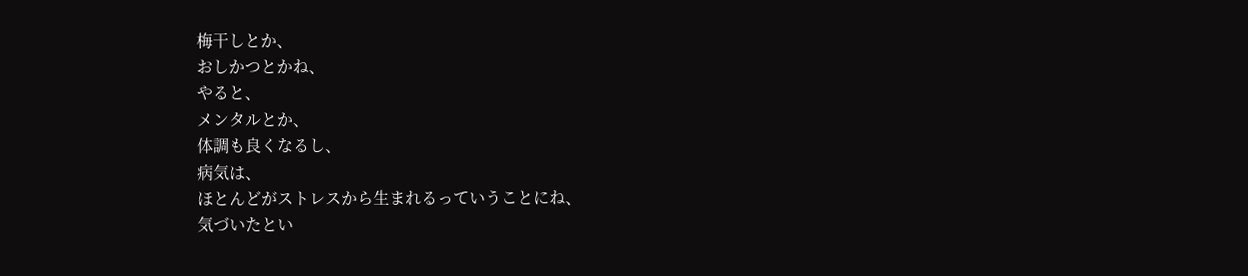梅干しとか、
おしかつとかね、
やると、
メンタルとか、
体調も良くなるし、
病気は、
ほとんどがストレスから生まれるっていうことにね、
気づいたとい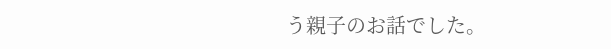う親子のお話でした。